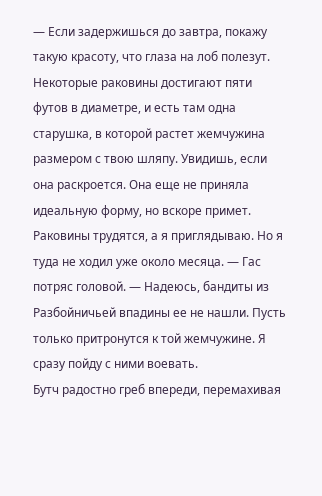— Если задержишься до завтра, покажу такую красоту, что глаза на лоб полезут. Некоторые раковины достигают пяти футов в диаметре, и есть там одна старушка, в которой растет жемчужина размером с твою шляпу. Увидишь, если она раскроется. Она еще не приняла идеальную форму, но вскоре примет. Раковины трудятся, а я приглядываю. Но я туда не ходил уже около месяца. — Гас потряс головой. — Надеюсь, бандиты из Разбойничьей впадины ее не нашли. Пусть только притронутся к той жемчужине. Я сразу пойду с ними воевать.
Бутч радостно греб впереди, перемахивая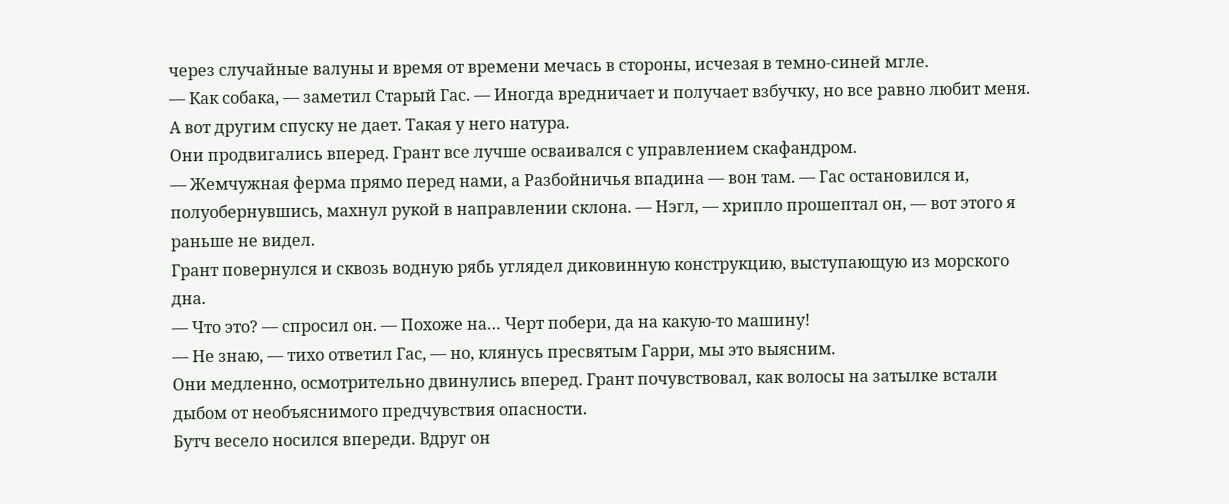через случайные валуны и время от времени мечась в стороны, исчезая в темно-синей мгле.
— Как собака, — заметил Старый Гас. — Иногда вредничает и получает взбучку, но все равно любит меня. А вот другим спуску не дает. Такая у него натура.
Они продвигались вперед. Грант все лучше осваивался с управлением скафандром.
— Жемчужная ферма прямо перед нами, а Разбойничья впадина — вон там. — Гас остановился и, полуобернувшись, махнул рукой в направлении склона. — Нэгл, — хрипло прошептал он, — вот этого я раньше не видел.
Грант повернулся и сквозь водную рябь углядел диковинную конструкцию, выступающую из морского дна.
— Что это? — спросил он. — Похоже на… Черт побери, да на какую-то машину!
— Не знаю, — тихо ответил Гас, — но, клянусь пресвятым Гарри, мы это выясним.
Они медленно, осмотрительно двинулись вперед. Грант почувствовал, как волосы на затылке встали дыбом от необъяснимого предчувствия опасности.
Бутч весело носился впереди. Вдруг он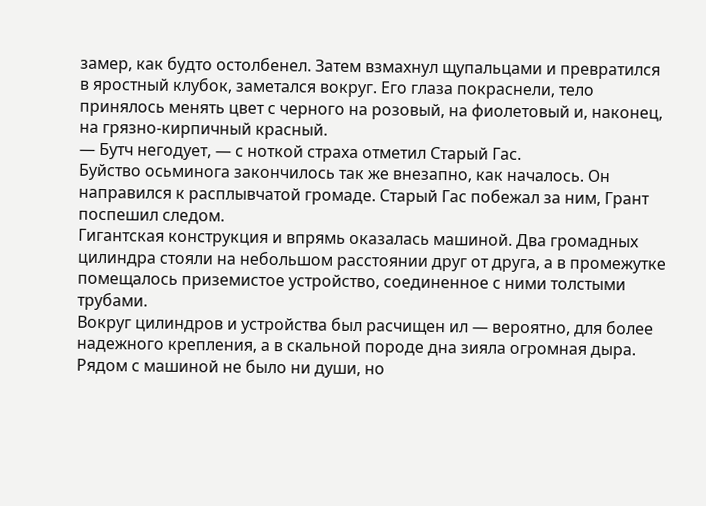замер, как будто остолбенел. Затем взмахнул щупальцами и превратился в яростный клубок, заметался вокруг. Его глаза покраснели, тело принялось менять цвет с черного на розовый, на фиолетовый и, наконец, на грязно-кирпичный красный.
— Бутч негодует, — с ноткой страха отметил Старый Гас.
Буйство осьминога закончилось так же внезапно, как началось. Он направился к расплывчатой громаде. Старый Гас побежал за ним, Грант поспешил следом.
Гигантская конструкция и впрямь оказалась машиной. Два громадных цилиндра стояли на небольшом расстоянии друг от друга, а в промежутке помещалось приземистое устройство, соединенное с ними толстыми трубами.
Вокруг цилиндров и устройства был расчищен ил — вероятно, для более надежного крепления, а в скальной породе дна зияла огромная дыра.
Рядом с машиной не было ни души, но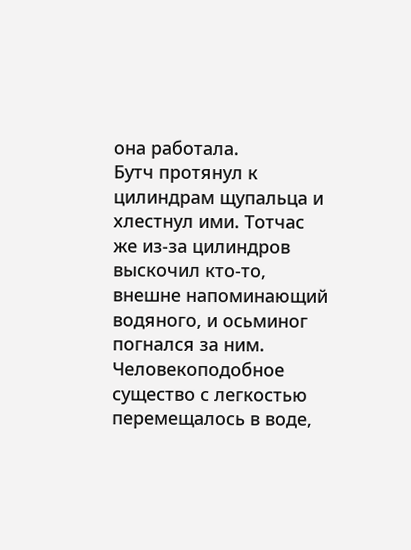она работала.
Бутч протянул к цилиндрам щупальца и хлестнул ими. Тотчас же из-за цилиндров выскочил кто-то, внешне напоминающий водяного, и осьминог погнался за ним. Человекоподобное существо с легкостью перемещалось в воде,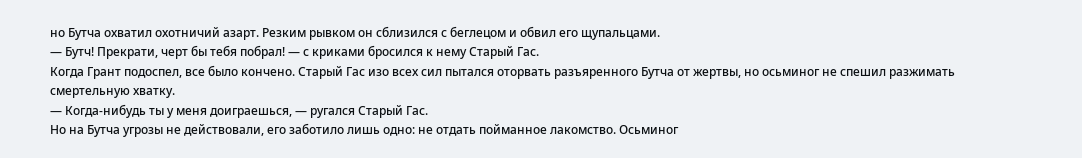но Бутча охватил охотничий азарт. Резким рывком он сблизился с беглецом и обвил его щупальцами.
— Бутч! Прекрати, черт бы тебя побрал! — с криками бросился к нему Старый Гас.
Когда Грант подоспел, все было кончено. Старый Гас изо всех сил пытался оторвать разъяренного Бутча от жертвы, но осьминог не спешил разжимать смертельную хватку.
— Когда-нибудь ты у меня доиграешься, — ругался Старый Гас.
Но на Бутча угрозы не действовали, его заботило лишь одно: не отдать пойманное лакомство. Осьминог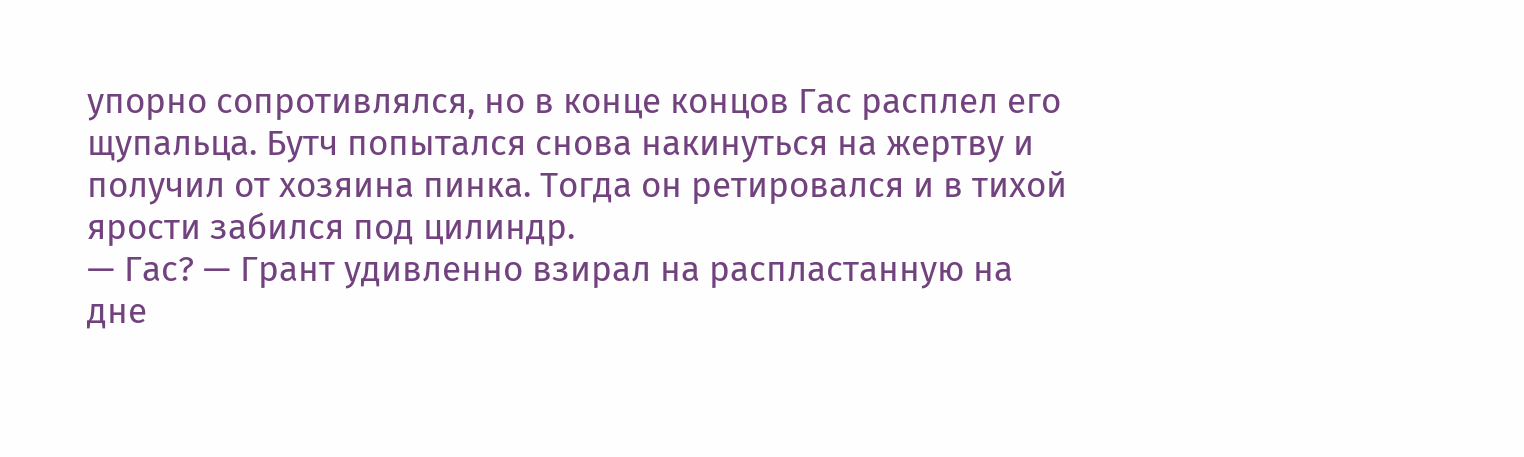упорно сопротивлялся, но в конце концов Гас расплел его щупальца. Бутч попытался снова накинуться на жертву и получил от хозяина пинка. Тогда он ретировался и в тихой ярости забился под цилиндр.
— Гас? — Грант удивленно взирал на распластанную на дне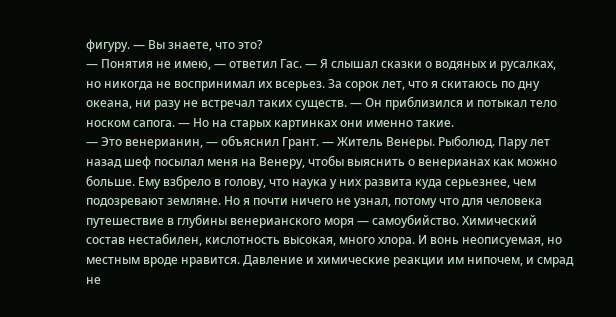фигуру. — Вы знаете, что это?
— Понятия не имею, — ответил Гас. — Я слышал сказки о водяных и русалках, но никогда не воспринимал их всерьез. За сорок лет, что я скитаюсь по дну океана, ни разу не встречал таких существ. — Он приблизился и потыкал тело носком сапога. — Но на старых картинках они именно такие.
— Это венерианин, — объяснил Грант. — Житель Венеры. Рыболюд. Пару лет назад шеф посылал меня на Венеру, чтобы выяснить о венерианах как можно больше. Ему взбрело в голову, что наука у них развита куда серьезнее, чем подозревают земляне. Но я почти ничего не узнал, потому что для человека путешествие в глубины венерианского моря — самоубийство. Химический состав нестабилен, кислотность высокая, много хлора. И вонь неописуемая, но местным вроде нравится. Давление и химические реакции им нипочем, и смрад не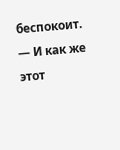беспокоит.
— И как же этот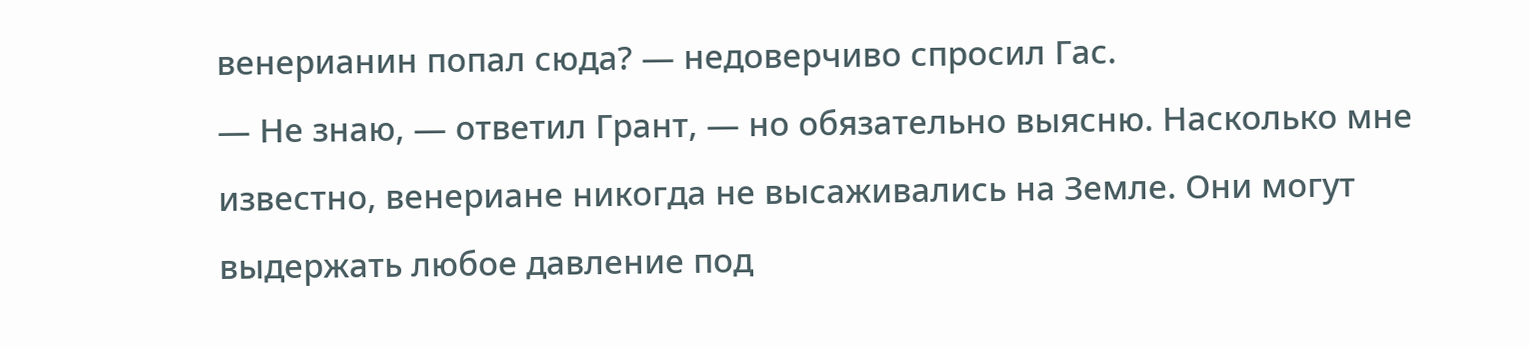венерианин попал сюда? — недоверчиво спросил Гас.
— Не знаю, — ответил Грант, — но обязательно выясню. Насколько мне известно, венериане никогда не высаживались на Земле. Они могут выдержать любое давление под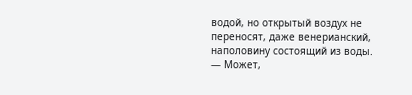водой, но открытый воздух не переносят, даже венерианский, наполовину состоящий из воды.
— Может,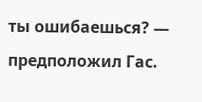ты ошибаешься? — предположил Гас.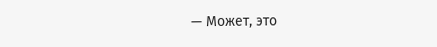— Может, это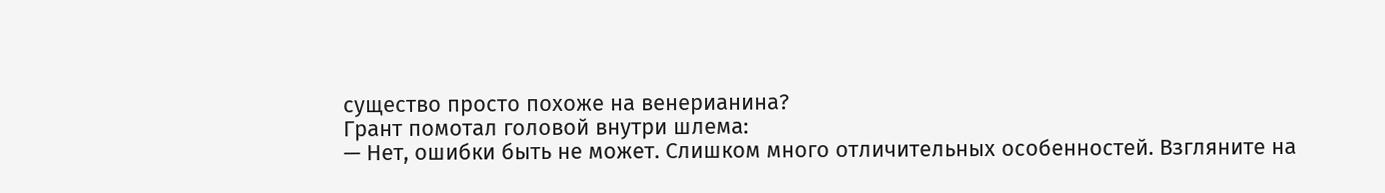существо просто похоже на венерианина?
Грант помотал головой внутри шлема:
— Нет, ошибки быть не может. Слишком много отличительных особенностей. Взгляните на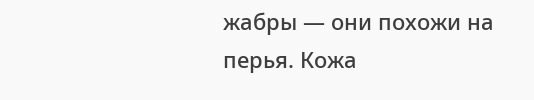жабры — они похожи на перья. Кожа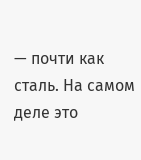— почти как сталь. На самом деле это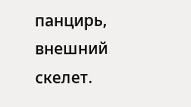панцирь, внешний скелет.